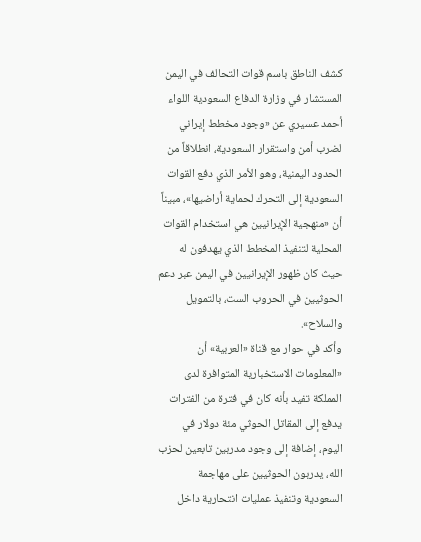كشف الناطق باسم قوات التحالف في اليمن المستشار في وزارة الدفاع السعودية اللواء أحمد عسيري عن «وجود مخطط إيراني لضرب أمن واستقرار السعودية، انطلاقاً من الحدود اليمنية، وهو الأمر الذي دفع القوات السعودية إلى التحرك لحماية أراضيها»، مبيناً أن «منهجية الإيرانيين هي استخدام القوات المحلية لتنفيذ المخطط الذي يهدفون له حيث كان ظهور الإيرانيين في اليمن عبر دعم الحوثيين في الحروب الست، بالتمويل والسلاح».
وأكد في حوار مع قناة «العربية» أن «المعلومات الاستخبارية المتوافرة لدى المملكة تفيد بأنه كان في فترة من الفترات يدفع إلى المقاتل الحوثي مئة دولار في اليوم، إضافة إلى وجود مدربين تابعين لحزب الله، يدربون الحوثيين على مهاجمة السعودية وتنفيذ عمليات انتحارية داخل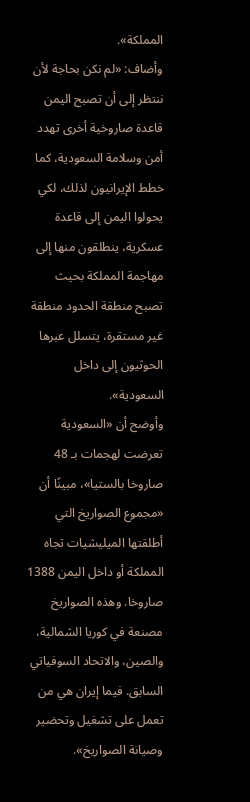المملكة».
وأضاف: «لم نكن بحاجة لأن ننتظر إلى أن تصبح اليمن قاعدة صاروخية أخرى تهدد أمن وسلامة السعودية، كما خطط الإيرانيون لذلك، لكي يحولوا اليمن إلى قاعدة عسكرية، ينطلقون منها إلى مهاجمة المملكة بحيث تصبح منطقة الحدود منطقة غير مستقرة، يتسلل عبرها الحوثيون إلى داخل السعودية».
وأوضح أن «السعودية تعرضت لهجمات بـ 48 صاروخا بالستيا»، مبينًا أن «مجموع الصواريخ التي أطلقتها الميليشيات تجاه المملكة أو داخل اليمن 1388 صاروخا. وهذه الصواريخ مصنعة في كوريا الشمالية، والصين، والاتحاد السوفياتي السابق. فيما إيران هي من تعمل على تشغيل وتحضير وصيانة الصواريخ».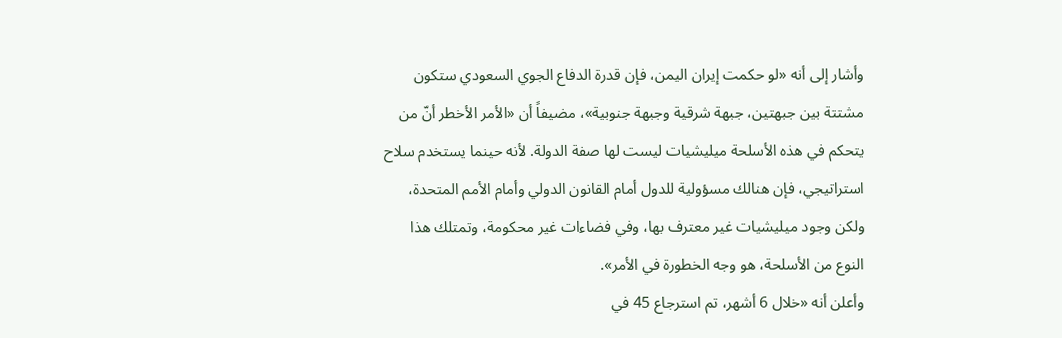وأشار إلى أنه «لو حكمت إيران اليمن، فإن قدرة الدفاع الجوي السعودي ستكون مشتتة بين جبهتين، جبهة شرقية وجبهة جنوبية»، مضيفاً أن «الأمر الأخطر أنّ من يتحكم في هذه الأسلحة ميليشيات ليست لها صفة الدولة. لأنه حينما يستخدم سلاح استراتيجي، فإن هنالك مسؤولية للدول أمام القانون الدولي وأمام الأمم المتحدة، ولكن وجود ميليشيات غير معترف بها، وفي فضاءات غير محكومة، وتمتلك هذا النوع من الأسلحة، هو وجه الخطورة في الأمر».
وأعلن أنه «خلال 6 أشهر، تم استرجاع 45 في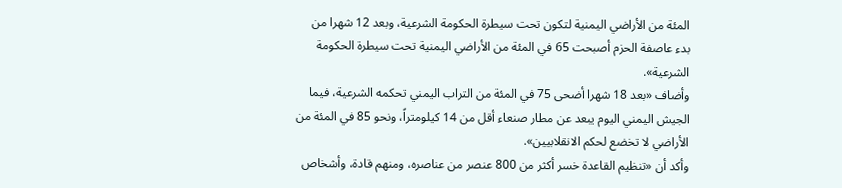المئة من الأراضي اليمنية لتكون تحت سيطرة الحكومة الشرعية، وبعد 12 شهرا من بدء عاصفة الحزم أصبحت 65 في المئة من الأراضي اليمنية تحت سيطرة الحكومة الشرعية».
وأضاف «بعد 18 شهرا أضحى 75 في المئة من التراب اليمني تحكمه الشرعية، فيما الجيش اليمني اليوم يبعد عن مطار صنعاء أقل من 14 كيلومتراً، ونحو 85 في المئة من الأراضي لا تخضع لحكم الانقلابيين».
وأكد أن «تنظيم القاعدة خسر أكثر من 800 عنصر من عناصره، ومنهم قادة، وأشخاص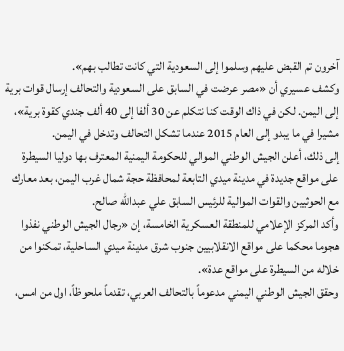آخرون تم القبض عليهم وسلموا إلى السعودية التي كانت تطالب بهم».
وكشف عسيري أن «مصر عرضت في السابق على السعودية والتحالف إرسال قوات برية إلى اليمن. لكن في ذاك الوقت كنا نتكلم عن 30 ألفا إلى 40 ألف جندي كقوة برية»، مشيرا في ما يبدو إلى العام 2015 عندما تشكل التحالف وتدخل في اليمن.
إلى ذلك، أعلن الجيش الوطني الموالي للحكومة اليمنية المعترف بها دوليا السيطرة على مواقع جديدة في مدينة ميدي التابعة لمحافظة حجة شمال غرب اليمن، بعد معارك مع الحوثيين والقوات الموالية للرئيس السابق علي عبدالله صالح.
وأكد المركز الإعلامي للمنطقة العسكرية الخامسة، إن «رجال الجيش الوطني نفذوا هجوما محكما على مواقع الانقلابيين جنوب شرق مدينة ميدي الساحلية، تمكنوا من خلاله من السيطرة على مواقع عدة».
وحقق الجيش الوطني اليمني مدعوماً بالتحالف العربي، تقدماً ملحوظاً، اول من امس،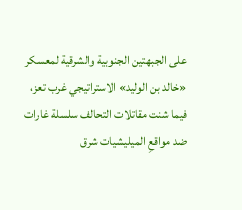على الجبهتين الجنوبية والشرقية لمعسكر «خالد بن الوليد» الاستراتيجي غرب تعز، فيما شنت مقاتلات التحالف سلسلة غارات ضد مواقعِ الميليشيات شرق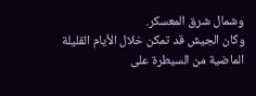وشمال شرق المعسكر.
وكان الجيش قد تمكن خلال الأيام القليلة الماضية من السيطرة على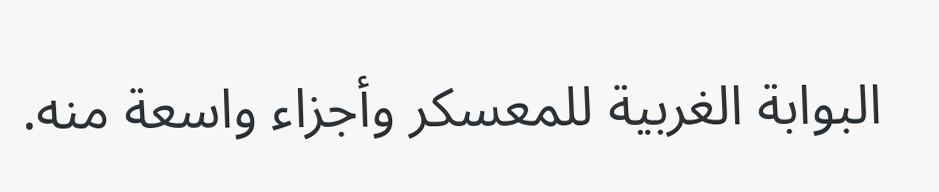البوابة الغربية للمعسكر وأجزاء واسعة منه.